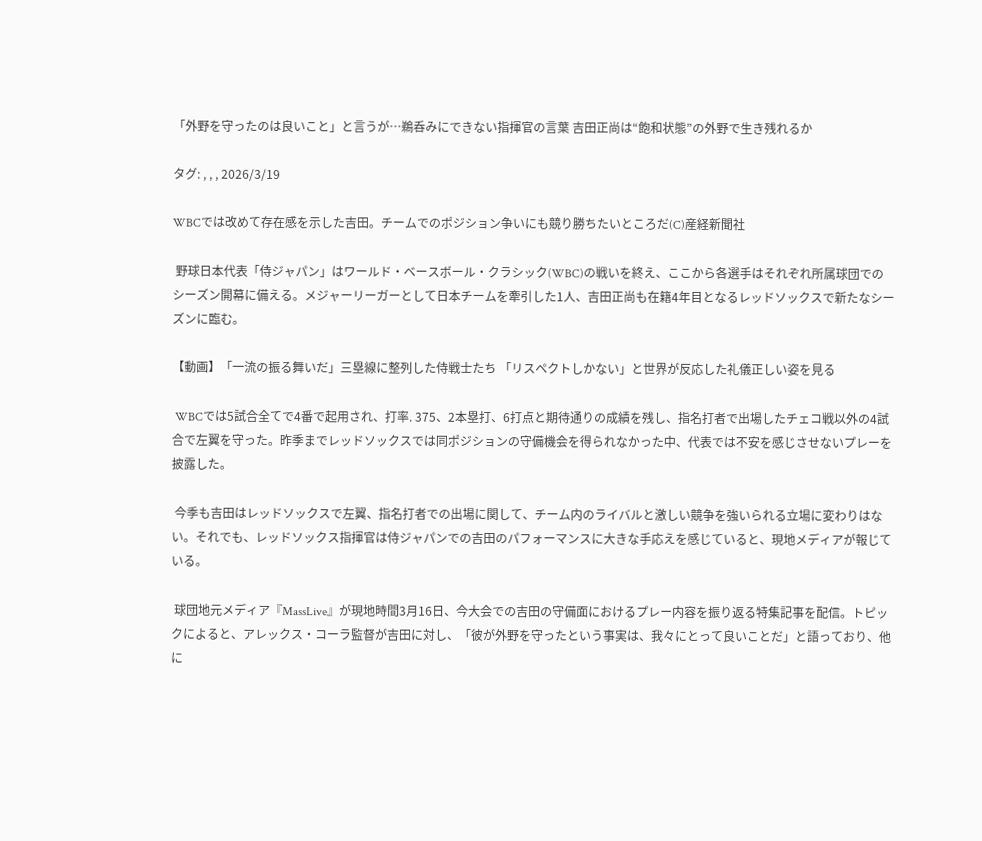「外野を守ったのは良いこと」と言うが…鵜呑みにできない指揮官の言葉 吉田正尚は“飽和状態”の外野で生き残れるか

タグ: , , , 2026/3/19

WBCでは改めて存在感を示した吉田。チームでのポジション争いにも競り勝ちたいところだ(C)産経新聞社

 野球日本代表「侍ジャパン」はワールド・ベースボール・クラシック(WBC)の戦いを終え、ここから各選手はそれぞれ所属球団でのシーズン開幕に備える。メジャーリーガーとして日本チームを牽引した1人、吉田正尚も在籍4年目となるレッドソックスで新たなシーズンに臨む。

【動画】「一流の振る舞いだ」三塁線に整列した侍戦士たち 「リスペクトしかない」と世界が反応した礼儀正しい姿を見る

 WBCでは5試合全てで4番で起用され、打率. 375、2本塁打、6打点と期待通りの成績を残し、指名打者で出場したチェコ戦以外の4試合で左翼を守った。昨季までレッドソックスでは同ポジションの守備機会を得られなかった中、代表では不安を感じさせないプレーを披露した。

 今季も吉田はレッドソックスで左翼、指名打者での出場に関して、チーム内のライバルと激しい競争を強いられる立場に変わりはない。それでも、レッドソックス指揮官は侍ジャパンでの吉田のパフォーマンスに大きな手応えを感じていると、現地メディアが報じている。

 球団地元メディア『MassLive』が現地時間3月16日、今大会での吉田の守備面におけるプレー内容を振り返る特集記事を配信。トピックによると、アレックス・コーラ監督が吉田に対し、「彼が外野を守ったという事実は、我々にとって良いことだ」と語っており、他に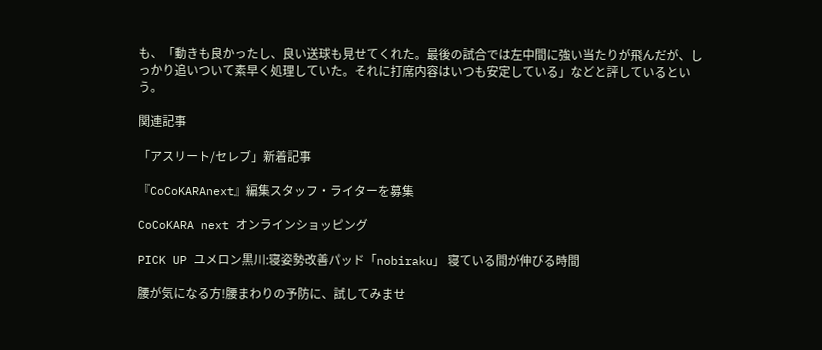も、「動きも良かったし、良い送球も見せてくれた。最後の試合では左中間に強い当たりが飛んだが、しっかり追いついて素早く処理していた。それに打席内容はいつも安定している」などと評しているという。

関連記事

「アスリート/セレブ」新着記事

『CoCoKARAnext』編集スタッフ・ライターを募集

CoCoKARA next オンラインショッピング

PICK UP ユメロン黒川:寝姿勢改善パッド「nobiraku」 寝ている間が伸びる時間

腰が気になる方!腰まわりの予防に、試してみませ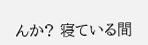んか? 寝ている間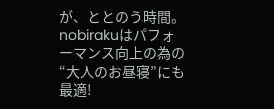が、ととのう時間。 nobirakuはパフォーマンス向上の為の“大人のお昼寝”にも最適!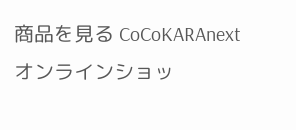商品を見る CoCoKARAnext
オンラインショッ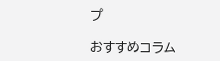プ

おすすめコラム